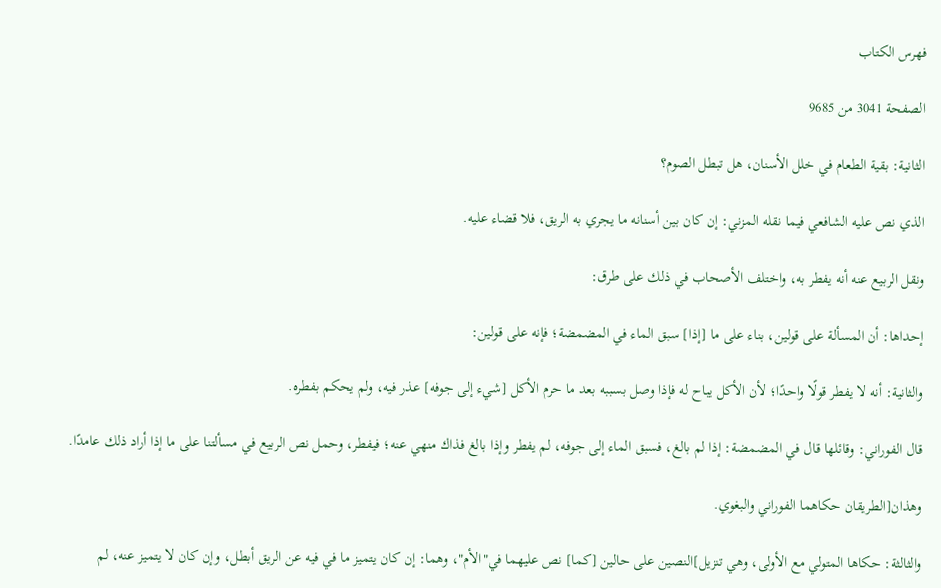فهرس الكتاب

الصفحة 3041 من 9685

الثانية: بقية الطعام في خلل الأسنان، هل تبطل الصوم؟

الذي نص عليه الشافعي فيما نقله المزني: إن كان بين أسنانه ما يجري به الريق، فلا قضاء عليه.

ونقل الربيع عنه أنه يفطر به، واختلف الأصحاب في ذلك على طرق:

إحداها: أن المسألة على قولين، بناء على ما [إذا] سبق الماء في المضمضة؛ فإنه على قولين:

والثانية: أنه لا يفطر قولًا واحدًا؛ لأن الأكل يباح له فإذا وصل بسببه بعد ما حرم الأكل [شيء إلى جوفه] عذر فيه، ولم يحكم بفطره.

قال الفوراني: وقائلها قال في المضمضة: إذا لم بالغ، فسبق الماء إلى جوفه، لم يفطر وإذا بالغ فذاك منهي عنه؛ فيفطر، وحمل نص الربيع في مسألتنا على ما إذا أراد ذلك عامدًا.

وهذان[الطريقان حكاهما الفوراني والبغوي.

والثالثة: حكاها المتولي مع الأولى، وهي تنزيل]النصين على حالين [كما] نص عليهما في"الأم"، وهما: إن كان يتميز ما في فيه عن الريق أبطل، وإن كان لا يتميز عنه، لم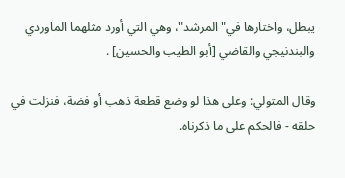يبطل، واختارها في"المرشد"، وهي التي أورد مثلهما الماوردي والبندنيجي والقاضي [أبو الطيب والحسين] .

وقال المتولي: وعلى هذا لو وضع قطعة ذهب أو فضة، فنزلت في حلقه - فالحكم على ما ذكرناه.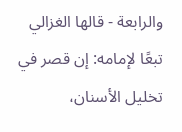والرابعة - قالها الغزالي تبعًا لإمامه: إن قصر في تخليل الأسنان،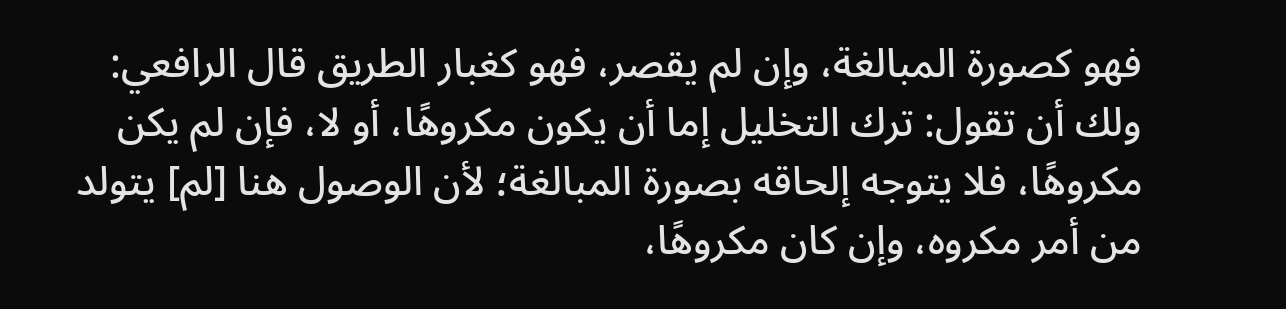فهو كصورة المبالغة، وإن لم يقصر، فهو كغبار الطريق قال الرافعي: ولك أن تقول: ترك التخليل إما أن يكون مكروهًا، أو لا، فإن لم يكن مكروهًا، فلا يتوجه إلحاقه بصورة المبالغة؛ لأن الوصول هنا [لم] يتولد من أمر مكروه، وإن كان مكروهًا،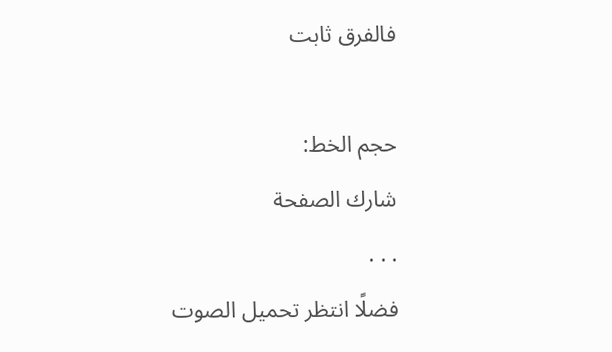فالفرق ثابت

حجم الخط:
شارك الصفحة
. . .
فضلًا انتظر تحميل الصوت